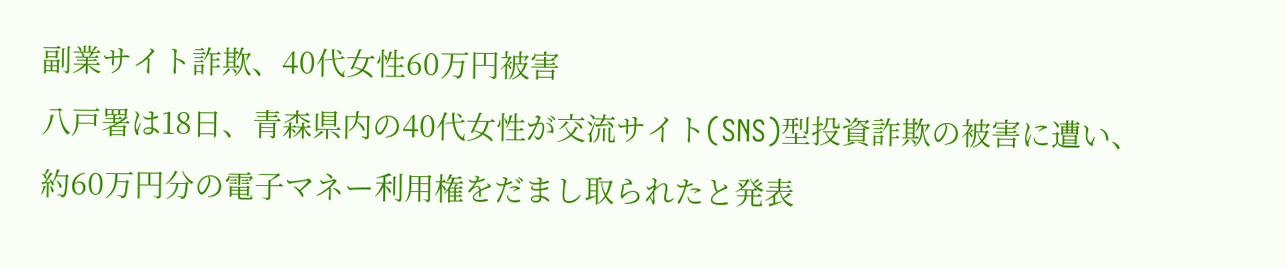副業サイト詐欺、40代女性60万円被害
八戸署は18日、青森県内の40代女性が交流サイト(SNS)型投資詐欺の被害に遭い、約60万円分の電子マネー利用権をだまし取られたと発表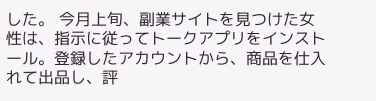した。 今月上旬、副業サイトを見つけた女性は、指示に従ってトークアプリをインストール。登録したアカウントから、商品を仕入れて出品し、評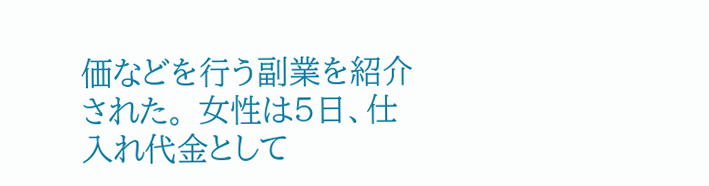価などを行う副業を紹介された。 女性は5日、仕入れ代金として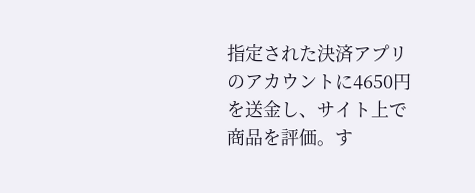指定された決済アプリのアカウントに4650円を送金し、サイト上で商品を評価。す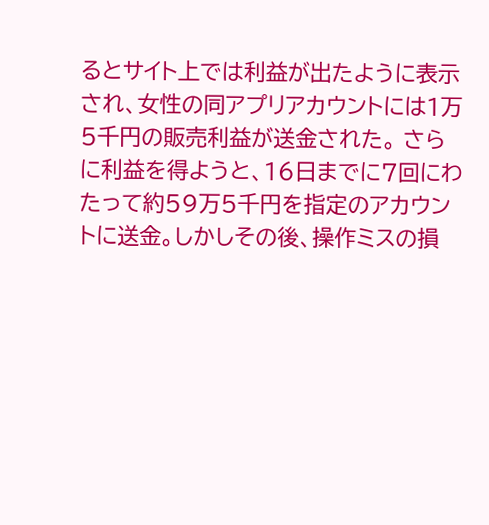るとサイト上では利益が出たように表示され、女性の同アプリアカウントには1万5千円の販売利益が送金された。 さらに利益を得ようと、16日までに7回にわたって約59万5千円を指定のアカウントに送金。しかしその後、操作ミスの損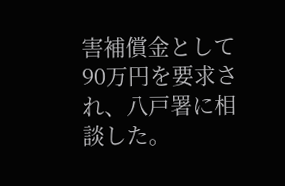害補償金として90万円を要求され、八戸署に相談した。